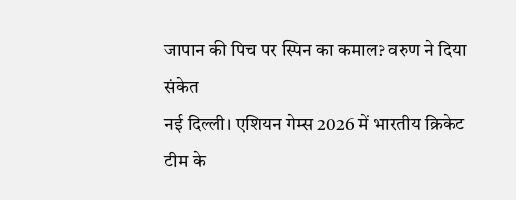जापान की पिच पर स्पिन का कमाल? वरुण ने दिया संकेत
नई दिल्ली। एशियन गेम्स 2026 में भारतीय क्रिकेट टीम के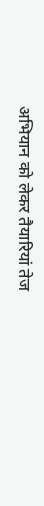अभियान को लेकर तैयारियां तेज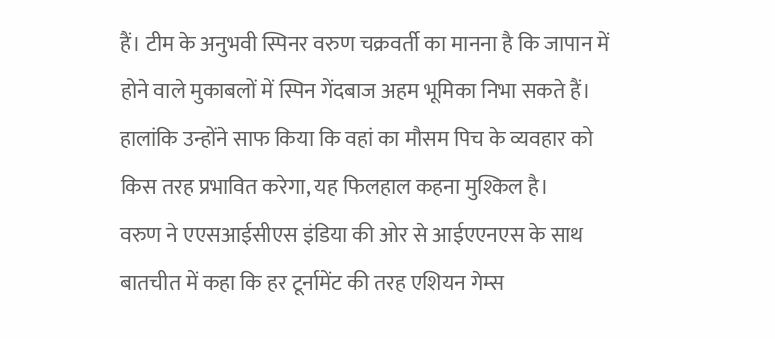हैं। टीम के अनुभवी स्पिनर वरुण चक्रवर्ती का मानना है कि जापान में होने वाले मुकाबलों में स्पिन गेंदबाज अहम भूमिका निभा सकते हैं। हालांकि उन्होंने साफ किया कि वहां का मौसम पिच के व्यवहार को किस तरह प्रभावित करेगा, यह फिलहाल कहना मुश्किल है।
वरुण ने एएसआईसीएस इंडिया की ओर से आईएएनएस के साथ बातचीत में कहा कि हर टूर्नामेंट की तरह एशियन गेम्स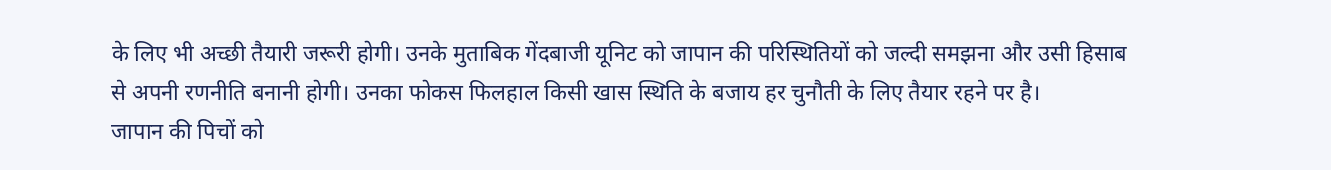के लिए भी अच्छी तैयारी जरूरी होगी। उनके मुताबिक गेंदबाजी यूनिट को जापान की परिस्थितियों को जल्दी समझना और उसी हिसाब से अपनी रणनीति बनानी होगी। उनका फोकस फिलहाल किसी खास स्थिति के बजाय हर चुनौती के लिए तैयार रहने पर है।
जापान की पिचों को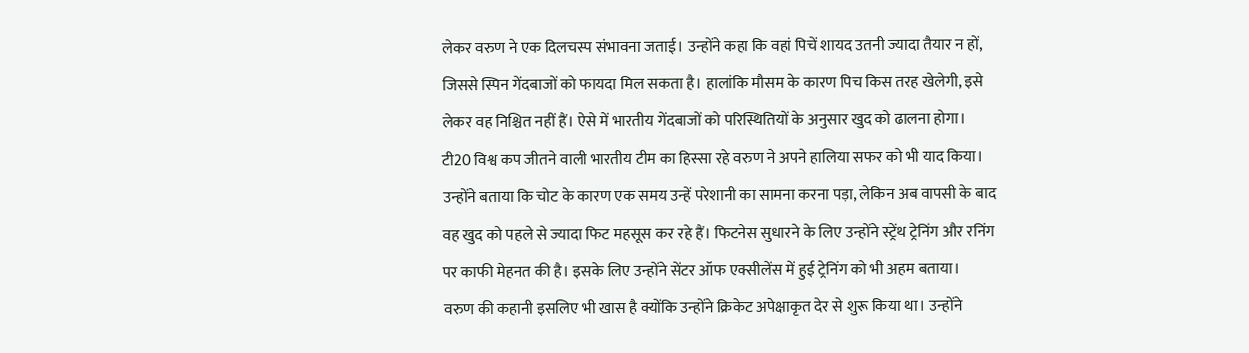लेकर वरुण ने एक दिलचस्प संभावना जताई। उन्होंने कहा कि वहां पिचें शायद उतनी ज्यादा तैयार न हों, जिससे स्पिन गेंदबाजों को फायदा मिल सकता है। हालांकि मौसम के कारण पिच किस तरह खेलेगी, इसे लेकर वह निश्चित नहीं हैं। ऐसे में भारतीय गेंदबाजों को परिस्थितियों के अनुसार खुद को ढालना होगा।
टी20 विश्व कप जीतने वाली भारतीय टीम का हिस्सा रहे वरुण ने अपने हालिया सफर को भी याद किया। उन्होंने बताया कि चोट के कारण एक समय उन्हें परेशानी का सामना करना पड़ा, लेकिन अब वापसी के बाद वह खुद को पहले से ज्यादा फिट महसूस कर रहे हैं। फिटनेस सुधारने के लिए उन्होंने स्ट्रेंथ ट्रेनिंग और रनिंग पर काफी मेहनत की है। इसके लिए उन्होंने सेंटर ऑफ एक्सीलेंस में हुई ट्रेनिंग को भी अहम बताया।
वरुण की कहानी इसलिए भी खास है क्योंकि उन्होंने क्रिकेट अपेक्षाकृत देर से शुरू किया था। उन्होंने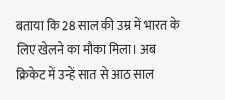बताया कि 28 साल की उम्र में भारत के लिए खेलने का मौका मिला। अब क्रिकेट में उन्हें सात से आठ साल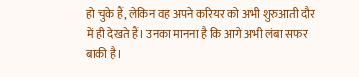हो चुके हैं, लेकिन वह अपने करियर को अभी शुरुआती दौर में ही देखते हैं। उनका मानना है कि आगे अभी लंबा सफर बाकी है।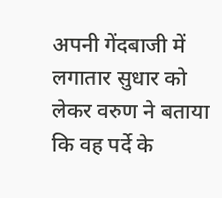अपनी गेंदबाजी में लगातार सुधार को लेकर वरुण ने बताया कि वह पर्दे के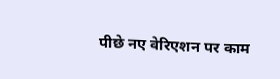पीछे नए वेरिएशन पर काम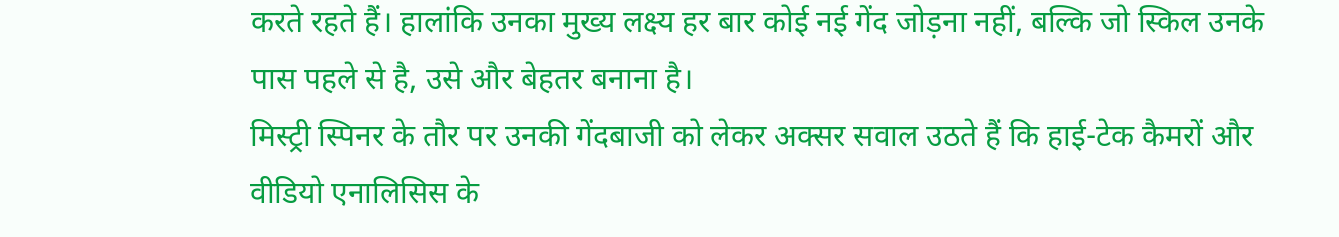करते रहते हैं। हालांकि उनका मुख्य लक्ष्य हर बार कोई नई गेंद जोड़ना नहीं, बल्कि जो स्किल उनके पास पहले से है, उसे और बेहतर बनाना है।
मिस्ट्री स्पिनर के तौर पर उनकी गेंदबाजी को लेकर अक्सर सवाल उठते हैं कि हाई-टेक कैमरों और वीडियो एनालिसिस के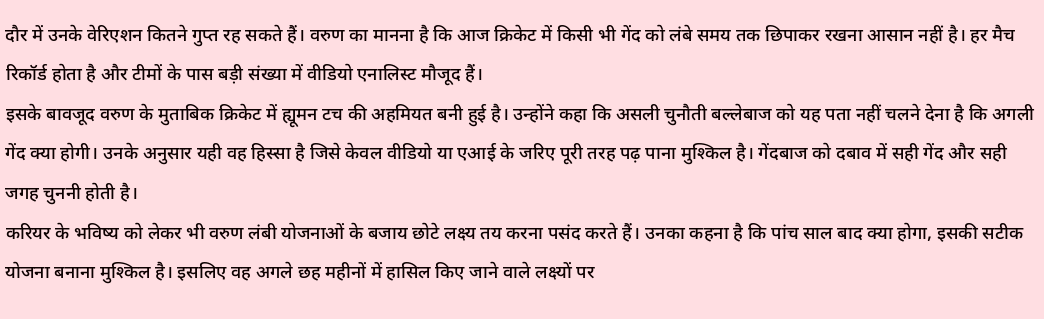दौर में उनके वेरिएशन कितने गुप्त रह सकते हैं। वरुण का मानना है कि आज क्रिकेट में किसी भी गेंद को लंबे समय तक छिपाकर रखना आसान नहीं है। हर मैच रिकॉर्ड होता है और टीमों के पास बड़ी संख्या में वीडियो एनालिस्ट मौजूद हैं।
इसके बावजूद वरुण के मुताबिक क्रिकेट में ह्यूमन टच की अहमियत बनी हुई है। उन्होंने कहा कि असली चुनौती बल्लेबाज को यह पता नहीं चलने देना है कि अगली गेंद क्या होगी। उनके अनुसार यही वह हिस्सा है जिसे केवल वीडियो या एआई के जरिए पूरी तरह पढ़ पाना मुश्किल है। गेंदबाज को दबाव में सही गेंद और सही जगह चुननी होती है।
करियर के भविष्य को लेकर भी वरुण लंबी योजनाओं के बजाय छोटे लक्ष्य तय करना पसंद करते हैं। उनका कहना है कि पांच साल बाद क्या होगा, इसकी सटीक योजना बनाना मुश्किल है। इसलिए वह अगले छह महीनों में हासिल किए जाने वाले लक्ष्यों पर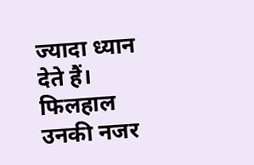ज्यादा ध्यान देते हैं। फिलहाल उनकी नजर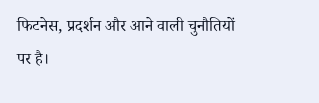फिटनेस, प्रदर्शन और आने वाली चुनौतियों पर है।